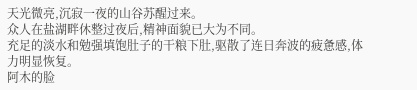天光微亮,沉寂一夜的山谷苏醒过来。
众人在盐湖畔休整过夜后,精神面貌已大为不同。
充足的淡水和勉强填饱肚子的干粮下肚,驱散了连日奔波的疲惫感,体力明显恢复。
阿木的脸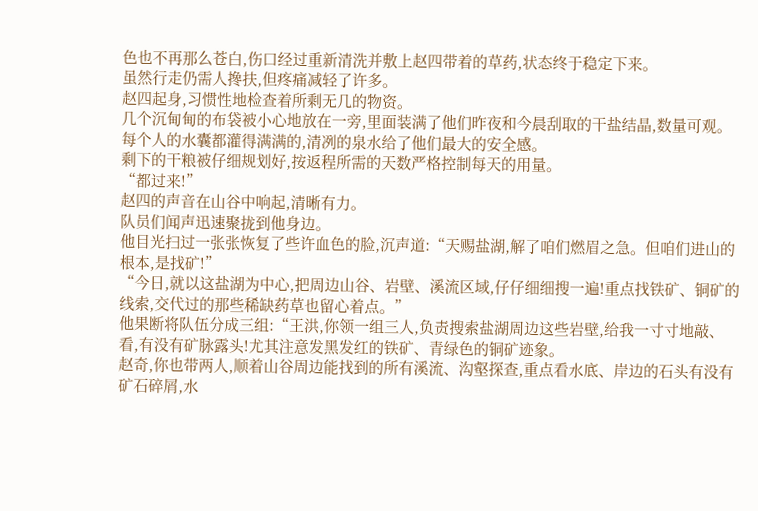色也不再那么苍白,伤口经过重新清洗并敷上赵四带着的草药,状态终于稳定下来。
虽然行走仍需人搀扶,但疼痛减轻了许多。
赵四起身,习惯性地检查着所剩无几的物资。
几个沉甸甸的布袋被小心地放在一旁,里面装满了他们昨夜和今晨刮取的干盐结晶,数量可观。
每个人的水囊都灌得满满的,清冽的泉水给了他们最大的安全感。
剩下的干粮被仔细规划好,按返程所需的天数严格控制每天的用量。
“都过来!”
赵四的声音在山谷中响起,清晰有力。
队员们闻声迅速聚拢到他身边。
他目光扫过一张张恢复了些许血色的脸,沉声道:“天赐盐湖,解了咱们燃眉之急。但咱们进山的根本,是找矿!”
“今日,就以这盐湖为中心,把周边山谷、岩壁、溪流区域,仔仔细细搜一遍!重点找铁矿、铜矿的线索,交代过的那些稀缺药草也留心着点。”
他果断将队伍分成三组:“王洪,你领一组三人,负责搜索盐湖周边这些岩壁,给我一寸寸地敲、看,有没有矿脉露头!尤其注意发黑发红的铁矿、青绿色的铜矿迹象。
赵奇,你也带两人,顺着山谷周边能找到的所有溪流、沟壑探查,重点看水底、岸边的石头有没有矿石碎屑,水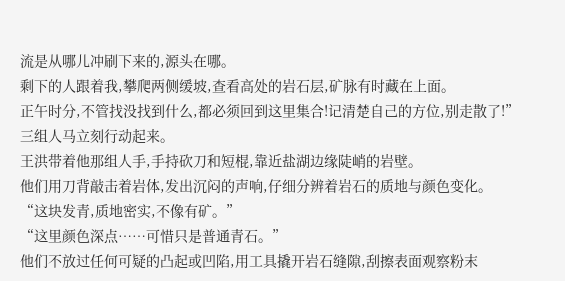流是从哪儿冲刷下来的,源头在哪。
剩下的人跟着我,攀爬两侧缓坡,查看高处的岩石层,矿脉有时藏在上面。
正午时分,不管找没找到什么,都必须回到这里集合!记清楚自己的方位,别走散了!”
三组人马立刻行动起来。
王洪带着他那组人手,手持砍刀和短棍,靠近盐湖边缘陡峭的岩壁。
他们用刀背敲击着岩体,发出沉闷的声响,仔细分辨着岩石的质地与颜色变化。
“这块发青,质地密实,不像有矿。”
“这里颜色深点……可惜只是普通青石。”
他们不放过任何可疑的凸起或凹陷,用工具撬开岩石缝隙,刮擦表面观察粉末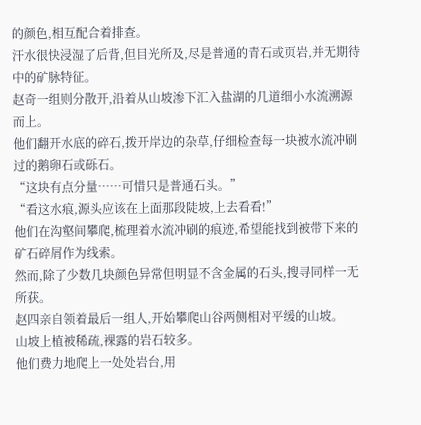的颜色,相互配合着排查。
汗水很快浸湿了后背,但目光所及,尽是普通的青石或页岩,并无期待中的矿脉特征。
赵奇一组则分散开,沿着从山坡渗下汇入盐湖的几道细小水流溯源而上。
他们翻开水底的碎石,拨开岸边的杂草,仔细检查每一块被水流冲刷过的鹅卵石或砾石。
“这块有点分量……可惜只是普通石头。”
“看这水痕,源头应该在上面那段陡坡,上去看看!”
他们在沟壑间攀爬,梳理着水流冲刷的痕迹,希望能找到被带下来的矿石碎屑作为线索。
然而,除了少数几块颜色异常但明显不含金属的石头,搜寻同样一无所获。
赵四亲自领着最后一组人,开始攀爬山谷两侧相对平缓的山坡。
山坡上植被稀疏,裸露的岩石较多。
他们费力地爬上一处处岩台,用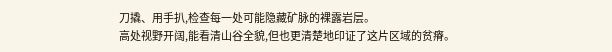刀撬、用手扒,检查每一处可能隐藏矿脉的裸露岩层。
高处视野开阔,能看清山谷全貌,但也更清楚地印证了这片区域的贫瘠。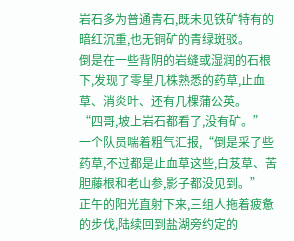岩石多为普通青石,既未见铁矿特有的暗红沉重,也无铜矿的青绿斑驳。
倒是在一些背阴的岩缝或湿润的石根下,发现了零星几株熟悉的药草,止血草、消炎叶、还有几棵蒲公英。
“四哥,坡上岩石都看了,没有矿。”
一个队员喘着粗气汇报,“倒是采了些药草,不过都是止血草这些,白芨草、苦胆藤根和老山参,影子都没见到。”
正午的阳光直射下来,三组人拖着疲惫的步伐,陆续回到盐湖旁约定的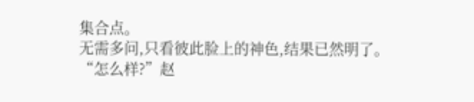集合点。
无需多问,只看彼此脸上的神色,结果已然明了。
“怎么样?”赵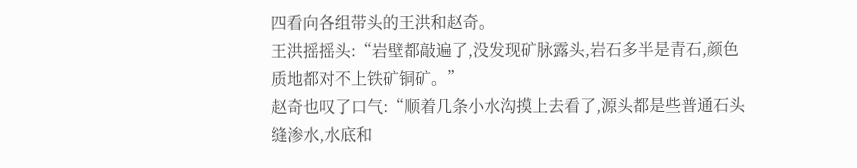四看向各组带头的王洪和赵奇。
王洪摇摇头:“岩壁都敲遍了,没发现矿脉露头,岩石多半是青石,颜色质地都对不上铁矿铜矿。”
赵奇也叹了口气:“顺着几条小水沟摸上去看了,源头都是些普通石头缝渗水,水底和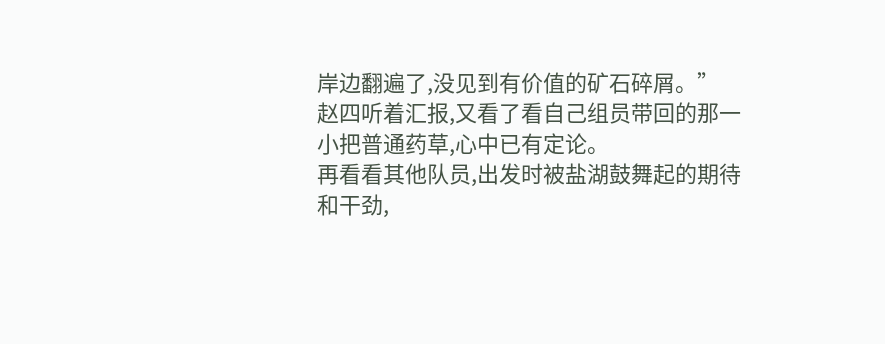岸边翻遍了,没见到有价值的矿石碎屑。”
赵四听着汇报,又看了看自己组员带回的那一小把普通药草,心中已有定论。
再看看其他队员,出发时被盐湖鼓舞起的期待和干劲,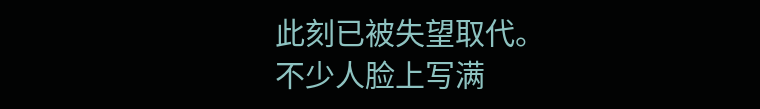此刻已被失望取代。
不少人脸上写满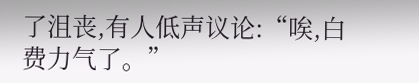了沮丧,有人低声议论:“唉,白费力气了。”